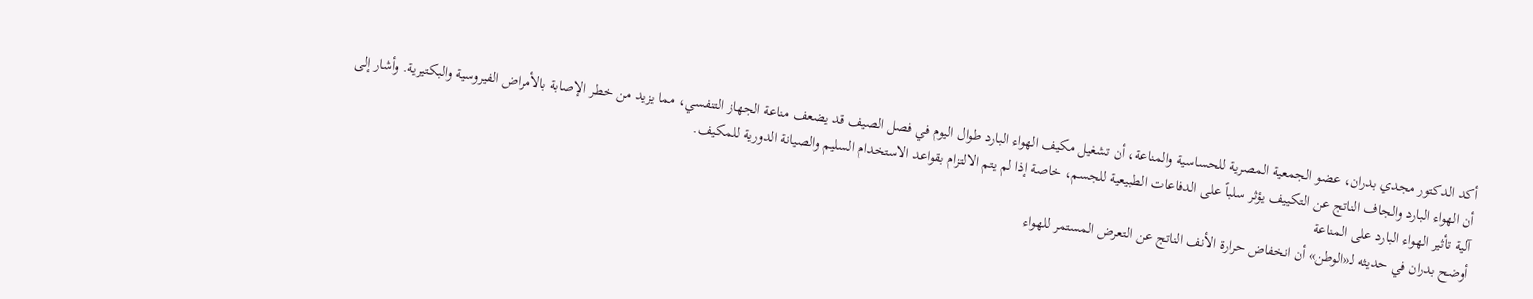أكد الدكتور مجدي بدران، عضو الجمعية المصرية للحساسية والمناعة، أن تشغيل مكيف الهواء البارد طوال اليوم في فصل الصيف قد يضعف مناعة الجهاز التنفسي، مما يزيد من خطر الإصابة بالأمراض الفيروسية والبكتيرية. وأشار إلى أن الهواء البارد والجاف الناتج عن التكييف يؤثر سلباً على الدفاعات الطبيعية للجسم، خاصة إذا لم يتم الالتزام بقواعد الاستخدام السليم والصيانة الدورية للمكيف.
آلية تأثير الهواء البارد على المناعة
أوضح بدران في حديثه لـ«الوطن» أن انخفاض حرارة الأنف الناتج عن التعرض المستمر للهواء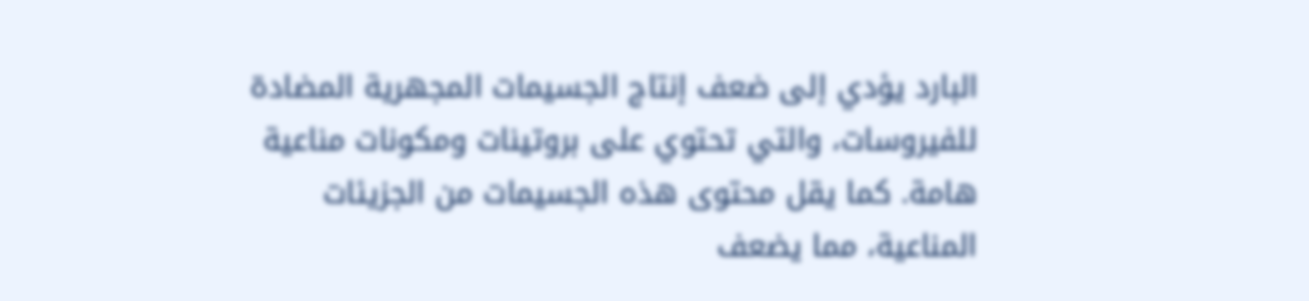البارد يؤدي إلى ضعف إنتاج الجسيمات المجهرية المضادة للفيروسات، والتي تحتوي على بروتينات ومكونات مناعية هامة. كما يقل محتوى هذه الجسيمات من الجزيئات المناعية، مما يضعف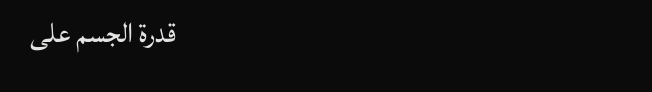قدرة الجسم على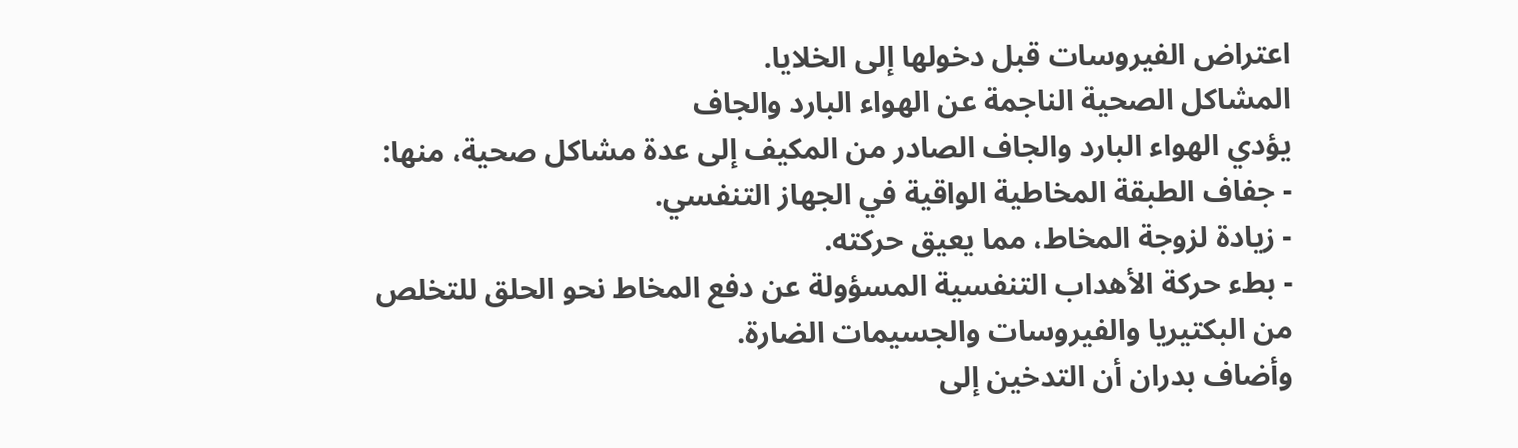اعتراض الفيروسات قبل دخولها إلى الخلايا.
المشاكل الصحية الناجمة عن الهواء البارد والجاف
يؤدي الهواء البارد والجاف الصادر من المكيف إلى عدة مشاكل صحية، منها:
- جفاف الطبقة المخاطية الواقية في الجهاز التنفسي.
- زيادة لزوجة المخاط، مما يعيق حركته.
- بطء حركة الأهداب التنفسية المسؤولة عن دفع المخاط نحو الحلق للتخلص من البكتيريا والفيروسات والجسيمات الضارة.
وأضاف بدران أن التدخين إلى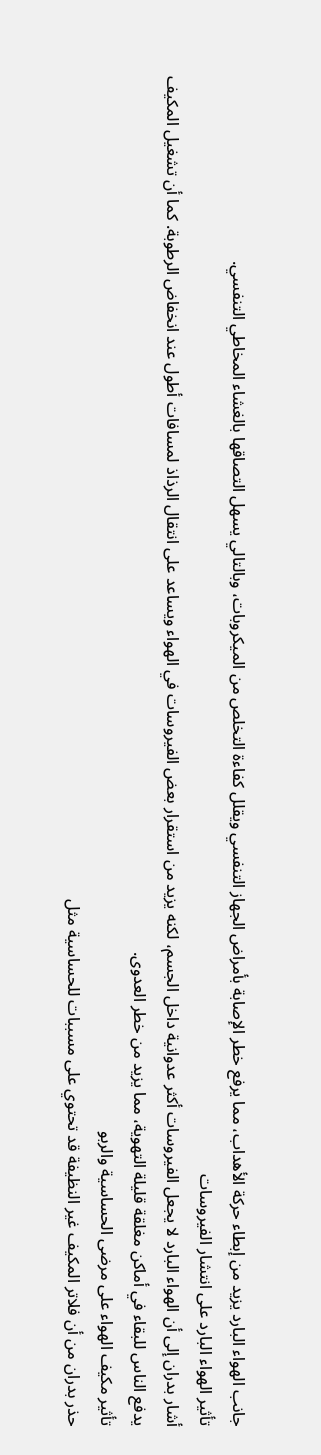جانب الهواء البارد يزيد من إبطاء حركة الأهداب، مما يرفع خطر الإصابة بأمراض الجهاز التنفسي ويقلل كفاءة التخلص من الميكروبات، وبالتالي يسهل التصاقها بالغشاء المخاطي التنفسي.
تأثير الهواء البارد على انتشار الفيروسات
أشار بدران إلى أن الهواء البارد لا يجعل الفيروسات أكثر عدوانية داخل الجسم، لكنه يزيد من استقرار بعض الفيروسات في الهواء ويساعد على انتقال الرذاذ لمسافات أطول عند انخفاض الرطوبة. كما أن تشغيل المكيف يدفع الناس للبقاء في أماكن مغلقة قليلة التهوية، مما يزيد من خطر العدوى.
تأثير مكيف الهواء على مرضى الحساسية والربو
حذر بدران من أن فلاتر المكيف غير النظيفة قد تحتوي على مسببات للحساسية مثل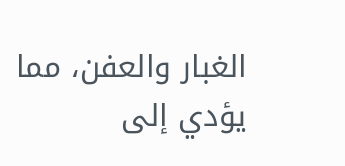الغبار والعفن، مما يؤدي إلى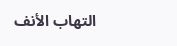التهاب الأنف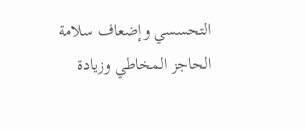التحسسي وإضعاف سلامة الحاجز المخاطي وزيادة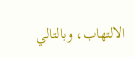الالتهاب، وبالتالي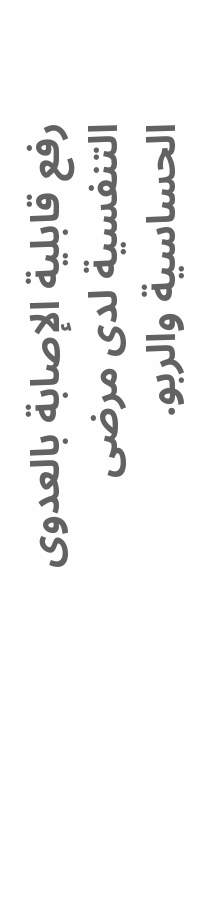رفع قابلية الإصابة بالعدوى التنفسية لدى مرضى الحساسية والربو.